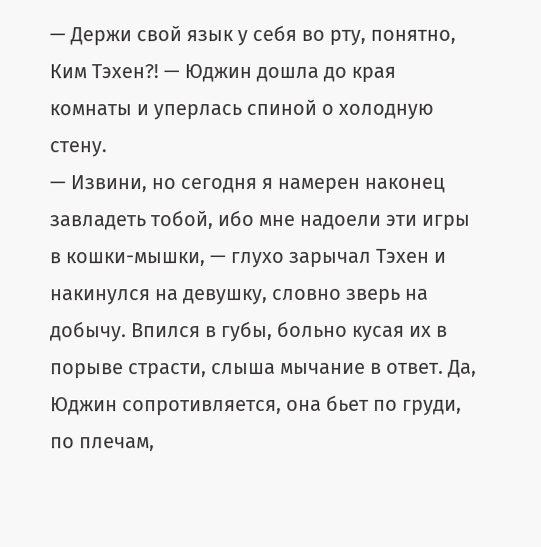— Держи свой язык у себя во рту, понятно, Ким Тэхен?! — Юджин дошла до края комнаты и уперлась спиной о холодную стену.
— Извини, но сегодня я намерен наконец завладеть тобой, ибо мне надоели эти игры в кошки-мышки, — глухо зарычал Тэхен и накинулся на девушку, словно зверь на добычу. Впился в губы, больно кусая их в порыве страсти, слыша мычание в ответ. Да, Юджин сопротивляется, она бьет по груди, по плечам,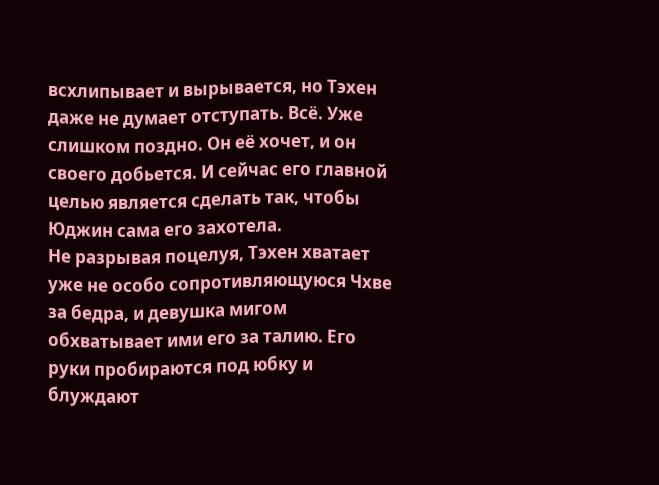всхлипывает и вырывается, но Тэхен даже не думает отступать. Всё. Уже слишком поздно. Он её хочет, и он своего добьется. И сейчас его главной целью является сделать так, чтобы Юджин сама его захотела.
Не разрывая поцелуя, Тэхен хватает уже не особо сопротивляющуюся Чхве за бедра, и девушка мигом обхватывает ими его за талию. Его руки пробираются под юбку и блуждают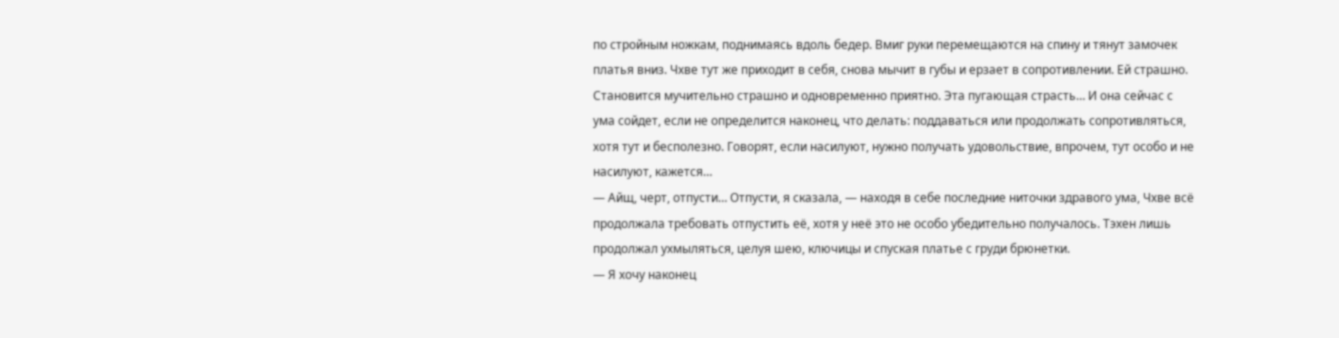по стройным ножкам, поднимаясь вдоль бедер. Вмиг руки перемещаются на спину и тянут замочек платья вниз. Чхве тут же приходит в себя, снова мычит в губы и ерзает в сопротивлении. Ей страшно. Становится мучительно страшно и одновременно приятно. Эта пугающая страсть… И она сейчас с ума сойдет, если не определится наконец, что делать: поддаваться или продолжать сопротивляться, хотя тут и бесполезно. Говорят, если насилуют, нужно получать удовольствие, впрочем, тут особо и не насилуют, кажется…
— Айщ, черт, отпусти… Отпусти, я сказала, — находя в себе последние ниточки здравого ума, Чхве всё продолжала требовать отпустить её, хотя у неё это не особо убедительно получалось. Тэхен лишь продолжал ухмыляться, целуя шею, ключицы и спуская платье с груди брюнетки.
— Я хочу наконец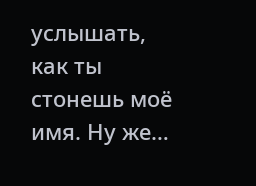услышать, как ты стонешь моё имя. Ну же…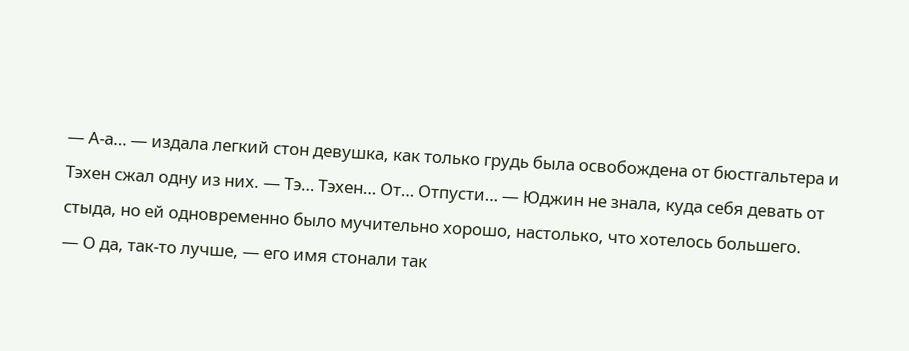— А-а… — издала легкий стон девушка, как только грудь была освобождена от бюстгальтера и Тэхен сжал одну из них. — Тэ… Тэхен… От… Отпусти… — Юджин не знала, куда себя девать от стыда, но ей одновременно было мучительно хорошо, настолько, что хотелось большего.
— О да, так-то лучше, — его имя стонали так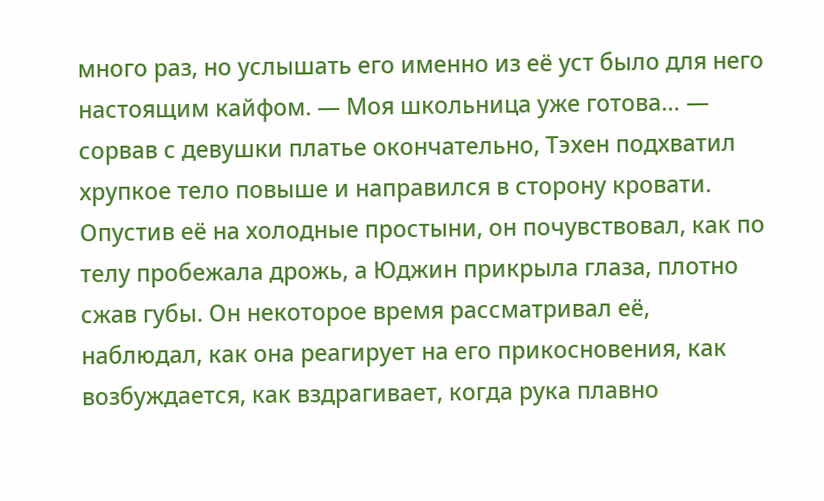много раз, но услышать его именно из её уст было для него настоящим кайфом. — Моя школьница уже готова… — сорвав с девушки платье окончательно, Тэхен подхватил хрупкое тело повыше и направился в сторону кровати. Опустив её на холодные простыни, он почувствовал, как по телу пробежала дрожь, а Юджин прикрыла глаза, плотно сжав губы. Он некоторое время рассматривал её, наблюдал, как она реагирует на его прикосновения, как возбуждается, как вздрагивает, когда рука плавно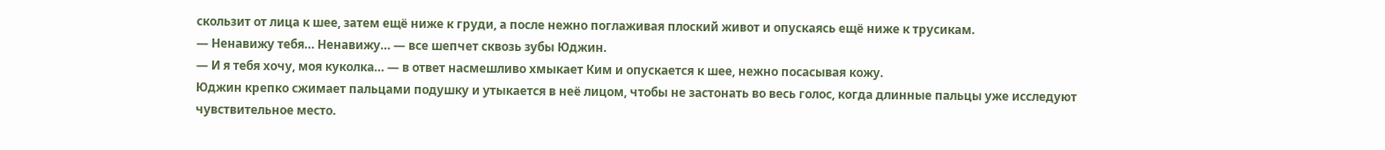скользит от лица к шее, затем ещё ниже к груди, а после нежно поглаживая плоский живот и опускаясь ещё ниже к трусикам.
— Ненавижу тебя… Ненавижу… — все шепчет сквозь зубы Юджин.
— И я тебя хочу, моя куколка… — в ответ насмешливо хмыкает Ким и опускается к шее, нежно посасывая кожу.
Юджин крепко сжимает пальцами подушку и утыкается в неё лицом, чтобы не застонать во весь голос, когда длинные пальцы уже исследуют чувствительное место.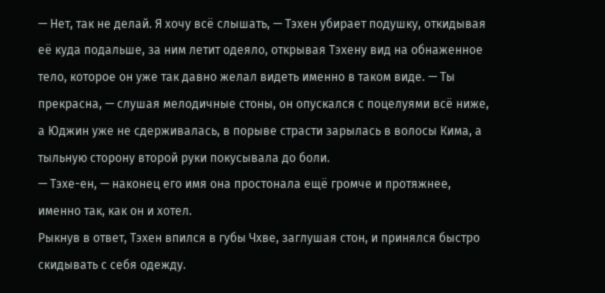— Нет, так не делай. Я хочу всё слышать, — Тэхен убирает подушку, откидывая её куда подальше, за ним летит одеяло, открывая Тэхену вид на обнаженное тело, которое он уже так давно желал видеть именно в таком виде. — Ты прекрасна, — слушая мелодичные стоны, он опускался с поцелуями всё ниже, а Юджин уже не сдерживалась, в порыве страсти зарылась в волосы Кима, а тыльную сторону второй руки покусывала до боли.
— Тэхе-ен, — наконец его имя она простонала ещё громче и протяжнее, именно так, как он и хотел.
Рыкнув в ответ, Тэхен впился в губы Чхве, заглушая стон, и принялся быстро скидывать с себя одежду.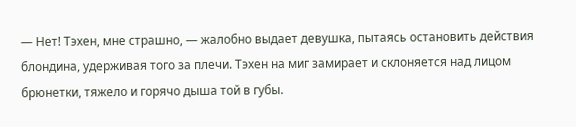— Нет! Тэхен, мне страшно, — жалобно выдает девушка, пытаясь остановить действия блондина, удерживая того за плечи. Тэхен на миг замирает и склоняется над лицом брюнетки, тяжело и горячо дыша той в губы.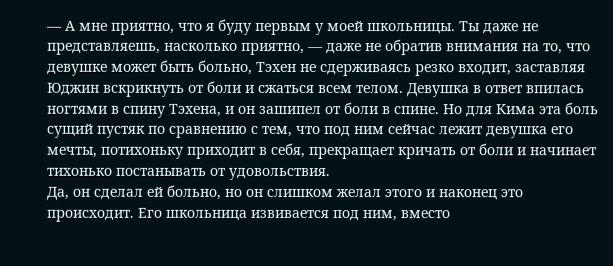— А мне приятно, что я буду первым у моей школьницы. Ты даже не представляешь, насколько приятно, — даже не обратив внимания на то, что девушке может быть больно, Тэхен не сдерживаясь резко входит, заставляя Юджин вскрикнуть от боли и сжаться всем телом. Девушка в ответ впилась ногтями в спину Тэхена, и он зашипел от боли в спине. Но для Кима эта боль сущий пустяк по сравнению с тем, что под ним сейчас лежит девушка его мечты, потихоньку приходит в себя, прекращает кричать от боли и начинает тихонько постанывать от удовольствия.
Да, он сделал ей больно, но он слишком желал этого и наконец это происходит. Его школьница извивается под ним, вместо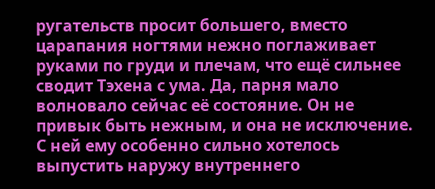ругательств просит большего, вместо царапания ногтями нежно поглаживает руками по груди и плечам, что ещё сильнее сводит Тэхена с ума. Да, парня мало волновало сейчас её состояние. Он не привык быть нежным, и она не исключение. С ней ему особенно сильно хотелось выпустить наружу внутреннего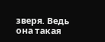зверя. Ведь она такая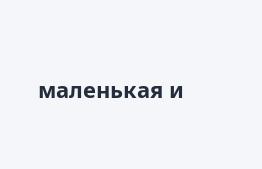маленькая и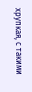хрупкая, с такими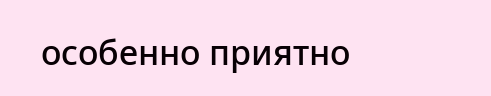особенно приятно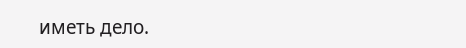иметь дело.